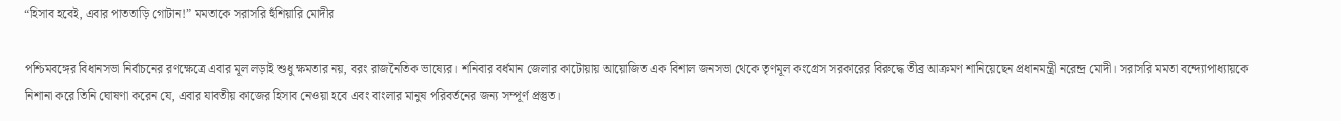“হিসাব হবেই, এবার পাততাড়ি গোটান!” মমতাকে সরাসরি হুঁশিয়ারি মোদীর

পশ্চিমবঙ্গের বিধানসভা নির্বাচনের রণক্ষেত্রে এবার মূল লড়াই শুধু ক্ষমতার নয়, বরং রাজনৈতিক ভাষ্যের। শনিবার বর্ধমান জেলার কাটোয়ায় আয়োজিত এক বিশাল জনসভা থেকে তৃণমূল কংগ্রেস সরকারের বিরুদ্ধে তীব্র আক্রমণ শানিয়েছেন প্রধানমন্ত্রী নরেন্দ্র মোদী। সরাসরি মমতা বন্দ্যোপাধ্যায়কে নিশানা করে তিনি ঘোষণা করেন যে, এবার যাবতীয় কাজের হিসাব নেওয়া হবে এবং বাংলার মানুষ পরিবর্তনের জন্য সম্পূর্ণ প্রস্তুত।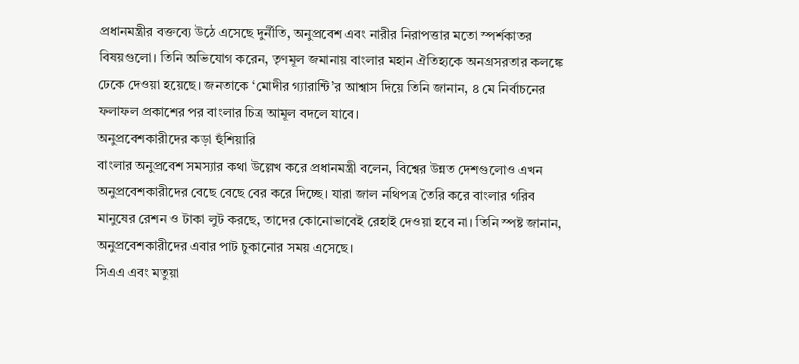প্রধানমন্ত্রীর বক্তব্যে উঠে এসেছে দুর্নীতি, অনুপ্রবেশ এবং নারীর নিরাপত্তার মতো স্পর্শকাতর বিষয়গুলো। তিনি অভিযোগ করেন, তৃণমূল জমানায় বাংলার মহান ঐতিহ্যকে অনগ্রসরতার কলঙ্কে ঢেকে দেওয়া হয়েছে। জনতাকে ‘মোদীর গ্যারান্টি’র আশ্বাস দিয়ে তিনি জানান, ৪ মে নির্বাচনের ফলাফল প্রকাশের পর বাংলার চিত্র আমূল বদলে যাবে।
অনুপ্রবেশকারীদের কড়া হুঁশিয়ারি
বাংলার অনুপ্রবেশ সমস্যার কথা উল্লেখ করে প্রধানমন্ত্রী বলেন, বিশ্বের উন্নত দেশগুলোও এখন অনুপ্রবেশকারীদের বেছে বেছে বের করে দিচ্ছে। যারা জাল নথিপত্র তৈরি করে বাংলার গরিব মানুষের রেশন ও টাকা লুট করছে, তাদের কোনোভাবেই রেহাই দেওয়া হবে না। তিনি স্পষ্ট জানান, অনুপ্রবেশকারীদের এবার পাট চুকানোর সময় এসেছে।
সিএএ এবং মতুয়া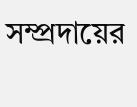সম্প্রদায়ের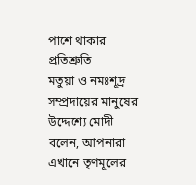পাশে থাকার প্রতিশ্রুতি
মতুয়া ও নমঃশূদ্র সম্প্রদায়ের মানুষের উদ্দেশ্যে মোদী বলেন, আপনারা এখানে তৃণমূলের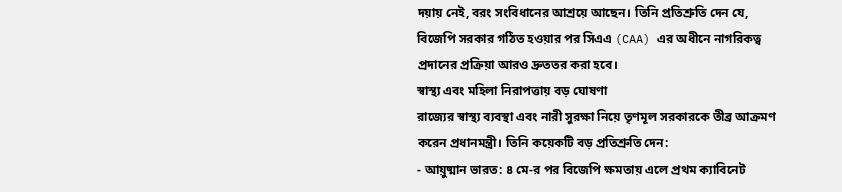দয়ায় নেই, বরং সংবিধানের আশ্রয়ে আছেন। তিনি প্রতিশ্রুতি দেন যে, বিজেপি সরকার গঠিত হওয়ার পর সিএএ (CAA) এর অধীনে নাগরিকত্ব প্রদানের প্রক্রিয়া আরও দ্রুততর করা হবে।
স্বাস্থ্য এবং মহিলা নিরাপত্তায় বড় ঘোষণা
রাজ্যের স্বাস্থ্য ব্যবস্থা এবং নারী সুরক্ষা নিয়ে তৃণমূল সরকারকে তীব্র আক্রমণ করেন প্রধানমন্ত্রী। তিনি কয়েকটি বড় প্রতিশ্রুতি দেন:
- আয়ুষ্মান ভারত: ৪ মে-র পর বিজেপি ক্ষমতায় এলে প্রথম ক্যাবিনেট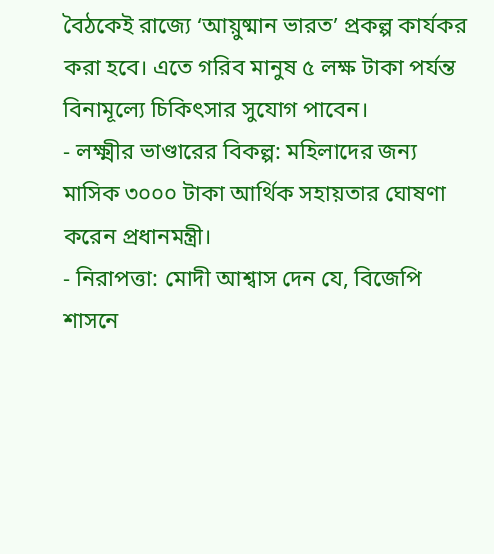বৈঠকেই রাজ্যে ‘আয়ুষ্মান ভারত’ প্রকল্প কার্যকর করা হবে। এতে গরিব মানুষ ৫ লক্ষ টাকা পর্যন্ত বিনামূল্যে চিকিৎসার সুযোগ পাবেন।
- লক্ষ্মীর ভাণ্ডারের বিকল্প: মহিলাদের জন্য মাসিক ৩০০০ টাকা আর্থিক সহায়তার ঘোষণা করেন প্রধানমন্ত্রী।
- নিরাপত্তা: মোদী আশ্বাস দেন যে, বিজেপি শাসনে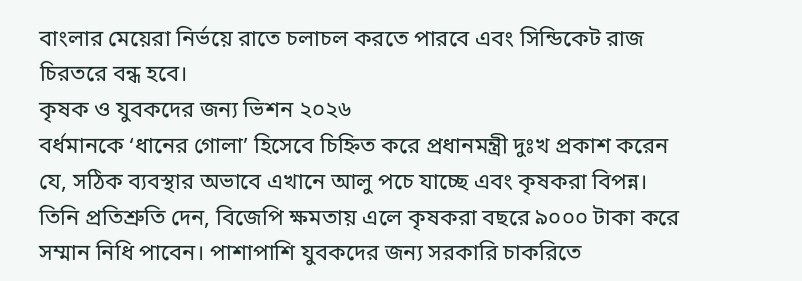বাংলার মেয়েরা নির্ভয়ে রাতে চলাচল করতে পারবে এবং সিন্ডিকেট রাজ চিরতরে বন্ধ হবে।
কৃষক ও যুবকদের জন্য ভিশন ২০২৬
বর্ধমানকে ‘ধানের গোলা’ হিসেবে চিহ্নিত করে প্রধানমন্ত্রী দুঃখ প্রকাশ করেন যে, সঠিক ব্যবস্থার অভাবে এখানে আলু পচে যাচ্ছে এবং কৃষকরা বিপন্ন। তিনি প্রতিশ্রুতি দেন, বিজেপি ক্ষমতায় এলে কৃষকরা বছরে ৯০০০ টাকা করে সম্মান নিধি পাবেন। পাশাপাশি যুবকদের জন্য সরকারি চাকরিতে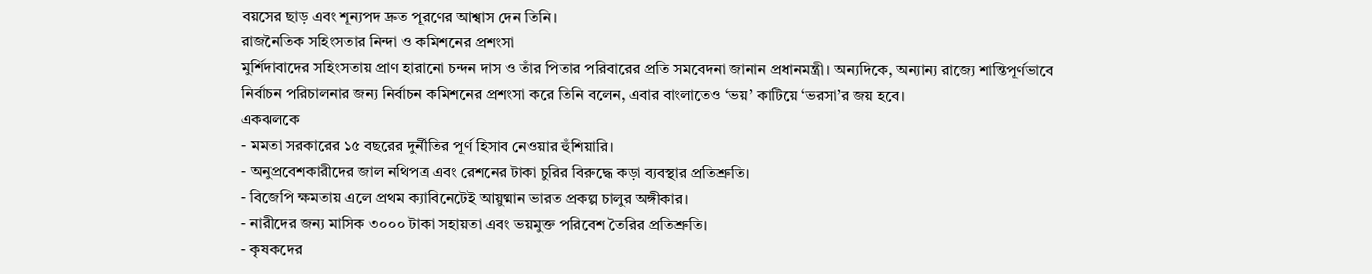বয়সের ছাড় এবং শূন্যপদ দ্রুত পূরণের আশ্বাস দেন তিনি।
রাজনৈতিক সহিংসতার নিন্দা ও কমিশনের প্রশংসা
মুর্শিদাবাদের সহিংসতায় প্রাণ হারানো চন্দন দাস ও তাঁর পিতার পরিবারের প্রতি সমবেদনা জানান প্রধানমন্ত্রী। অন্যদিকে, অন্যান্য রাজ্যে শান্তিপূর্ণভাবে নির্বাচন পরিচালনার জন্য নির্বাচন কমিশনের প্রশংসা করে তিনি বলেন, এবার বাংলাতেও ‘ভয়’ কাটিয়ে ‘ভরসা’র জয় হবে।
একঝলকে
- মমতা সরকারের ১৫ বছরের দুর্নীতির পূর্ণ হিসাব নেওয়ার হুঁশিয়ারি।
- অনুপ্রবেশকারীদের জাল নথিপত্র এবং রেশনের টাকা চুরির বিরুদ্ধে কড়া ব্যবস্থার প্রতিশ্রুতি।
- বিজেপি ক্ষমতায় এলে প্রথম ক্যাবিনেটেই আয়ুষ্মান ভারত প্রকল্প চালুর অঙ্গীকার।
- নারীদের জন্য মাসিক ৩০০০ টাকা সহায়তা এবং ভয়মুক্ত পরিবেশ তৈরির প্রতিশ্রুতি।
- কৃষকদের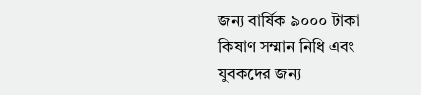জন্য বার্ষিক ৯০০০ টাকা কিষাণ সম্মান নিধি এবং যুবকদের জন্য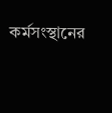কর্মসংস্থানের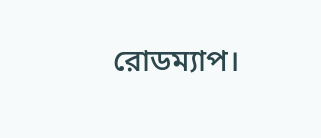রোডম্যাপ।